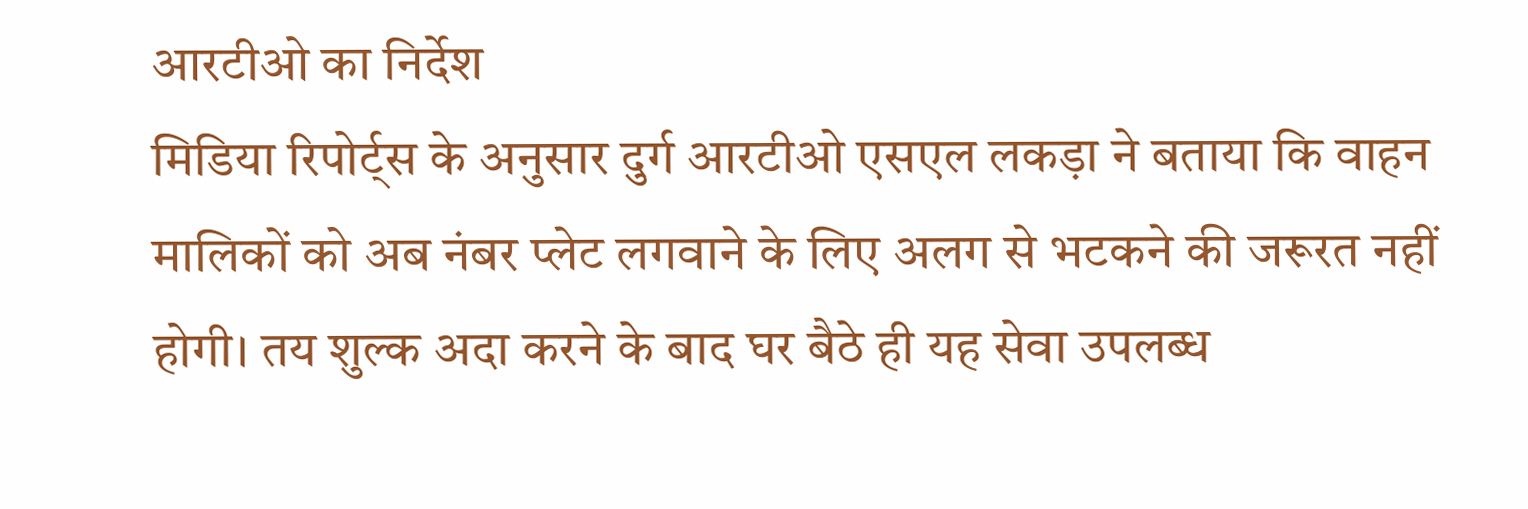आरटीओ का निर्देश
मिडिया रिपोर्ट्स के अनुसार दुर्ग आरटीओ एसएल लकड़ा ने बताया कि वाहन मालिकों को अब नंबर प्लेट लगवाने के लिए अलग से भटकने की जरूरत नहीं होगी। तय शुल्क अदा करने के बाद घर बैठे ही यह सेवा उपलब्ध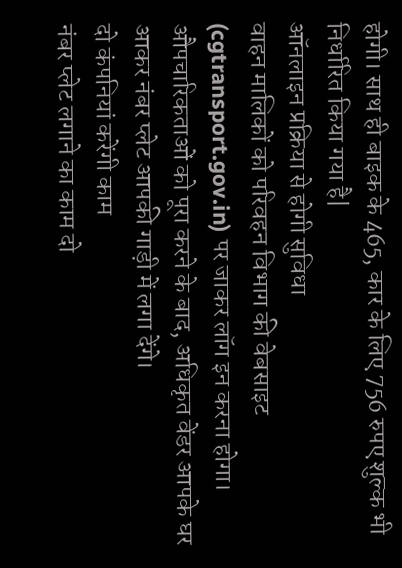होगी। साथ ही बाइक के 465, कार के लिए 756 रुपए शुल्क भी निर्धारित किया गया है|
ऑनलाइन प्रक्रिया से होगी सुविधा
वाहन मालिकों को परिवहन विभाग की वेबसाइट (cgtransport.gov.in) पर जाकर लॉग इन करना होगा। औपचारिकताओं को पूरा करने के बाद, अधिकृत वेंडर आपके घर आकर नंबर प्लेट आपकी गाड़ी में लगा देंगे।
दो कंपनियां करेंगी काम
नंबर प्लेट लगाने का काम दो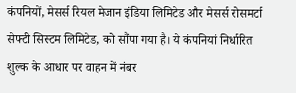कंपनियों, मेसर्स रियल मेजान इंडिया लिमिटेड और मेसर्स रोसमर्टा सेफ्टी सिस्टम लिमिटेड, को सौंपा गया है। ये कंपनियां निर्धारित शुल्क के आधार पर वाहन में नंबर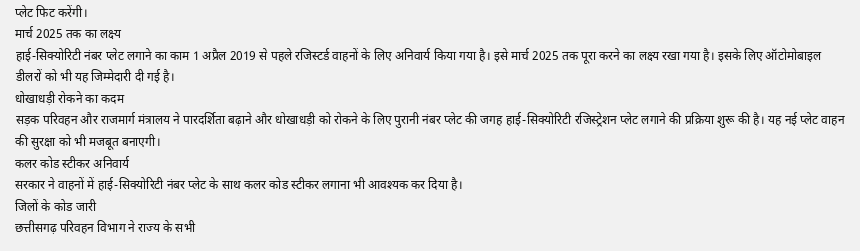प्लेट फिट करेंगी।
मार्च 2025 तक का लक्ष्य
हाई-सिक्योरिटी नंबर प्लेट लगाने का काम 1 अप्रैल 2019 से पहले रजिस्टर्ड वाहनों के लिए अनिवार्य किया गया है। इसे मार्च 2025 तक पूरा करने का लक्ष्य रखा गया है। इसके लिए ऑटोमोबाइल डीलरों को भी यह जिम्मेदारी दी गई है।
धोखाधड़ी रोकने का कदम
सड़क परिवहन और राजमार्ग मंत्रालय ने पारदर्शिता बढ़ाने और धोखाधड़ी को रोकने के लिए पुरानी नंबर प्लेट की जगह हाई-सिक्योरिटी रजिस्ट्रेशन प्लेट लगाने की प्रक्रिया शुरू की है। यह नई प्लेट वाहन की सुरक्षा को भी मजबूत बनाएगी।
कलर कोड स्टीकर अनिवार्य
सरकार ने वाहनों में हाई-सिक्योरिटी नंबर प्लेट के साथ कलर कोड स्टीकर लगाना भी आवश्यक कर दिया है।
जिलों के कोड जारी
छत्तीसगढ़ परिवहन विभाग ने राज्य के सभी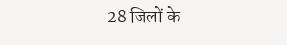28 जिलों के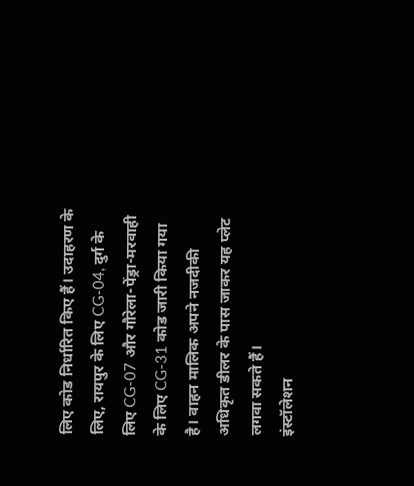लिए कोड निर्धारित किए हैं। उदाहरण के लिए, रायपुर के लिए CG-04, दुर्ग के लिए CG-07 और गौरेला-पेंड्रा-मरवाही के लिए CG-31 कोड जारी किया गया है। वाहन मालिक अपने नजदीकी अधिकृत डीलर के पास जाकर यह प्लेट लगवा सकते हैं।
इंस्टॉलेशन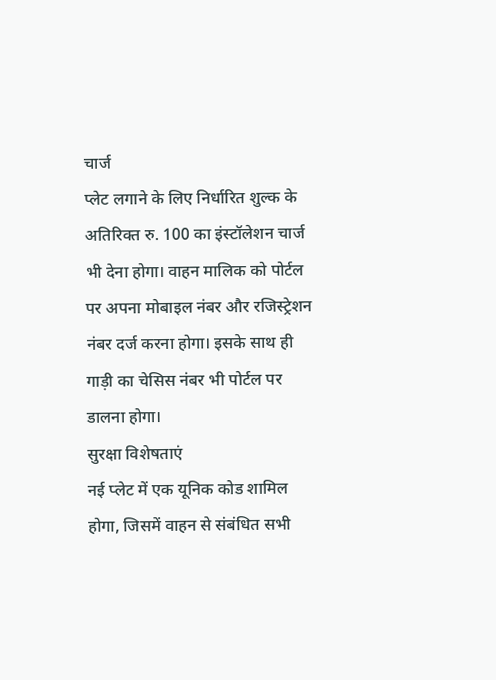चार्ज
प्लेट लगाने के लिए निर्धारित शुल्क के अतिरिक्त रु. 100 का इंस्टॉलेशन चार्ज भी देना होगा। वाहन मालिक को पोर्टल पर अपना मोबाइल नंबर और रजिस्ट्रेशन नंबर दर्ज करना होगा। इसके साथ ही गाड़ी का चेसिस नंबर भी पोर्टल पर डालना होगा।
सुरक्षा विशेषताएं
नई प्लेट में एक यूनिक कोड शामिल होगा, जिसमें वाहन से संबंधित सभी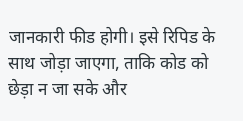जानकारी फीड होगी। इसे रिपिड के साथ जोड़ा जाएगा, ताकि कोड को छेड़ा न जा सके और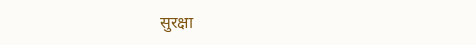सुरक्षा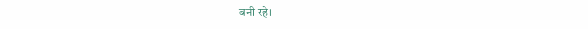बनी रहे।